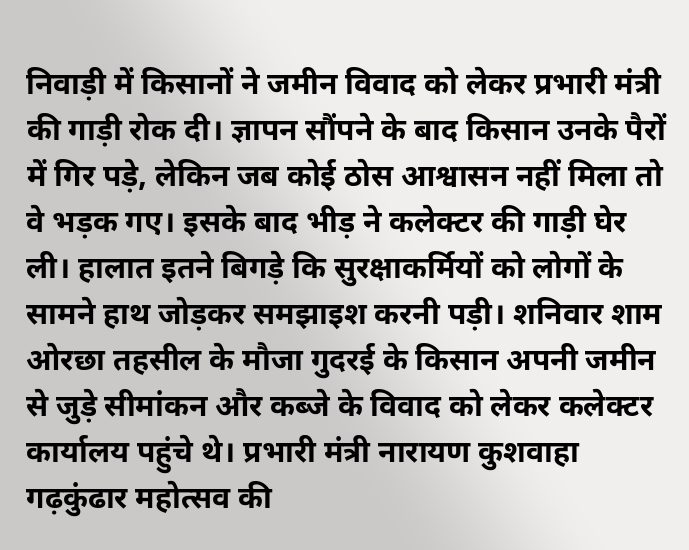निवाड़ी में किसानों ने जमीन विवाद को लेकर प्रभारी मंत्री की गाड़ी रोक दी। ज्ञापन सौंपने के बाद किसान उनके पैरों में गिर पड़े, लेकिन जब कोई ठोस आश्वासन नहीं मिला तो वे भड़क गए। इसके बाद भीड़ ने कलेक्टर की गाड़ी घेर ली। हालात इतने बिगड़े कि सुरक्षाकर्मियों को लोगों के सामने हाथ जोड़कर समझाइश करनी पड़ी। शनिवार शाम ओरछा तहसील के मौजा गुदरई के किसान अपनी जमीन से जुड़े सीमांकन और कब्जे के विवाद को लेकर कलेक्टर कार्यालय पहुंचे थे। प्रभारी मंत्री नारायण कुशवाहा गढ़कुंढार महोत्सव की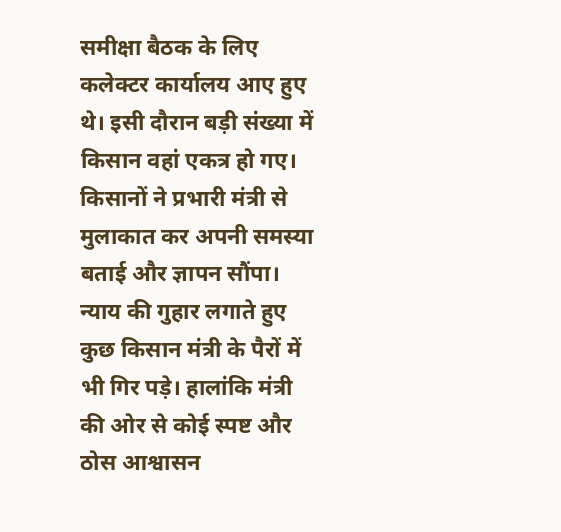समीक्षा बैठक के लिए कलेक्टर कार्यालय आए हुए थे। इसी दौरान बड़ी संख्या में किसान वहां एकत्र हो गए। किसानों ने प्रभारी मंत्री से मुलाकात कर अपनी समस्या बताई और ज्ञापन सौंपा। न्याय की गुहार लगाते हुए कुछ किसान मंत्री के पैरों में भी गिर पड़े। हालांकि मंत्री की ओर से कोई स्पष्ट और ठोस आश्वासन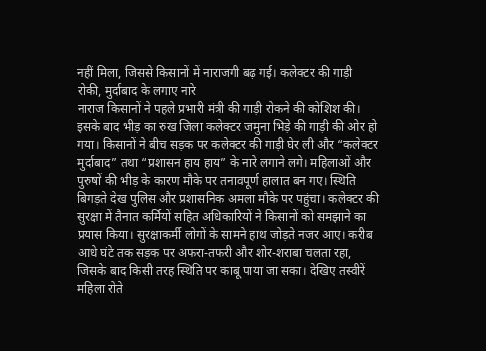नहीं मिला, जिससे किसानों में नाराजगी बढ़ गई। कलेक्टर की गाड़ी रोकी, मुर्दाबाद के लगाए नारे
नाराज किसानों ने पहले प्रभारी मंत्री की गाड़ी रोकने की कोशिश की। इसके बाद भीड़ का रुख जिला कलेक्टर जमुना भिड़े की गाड़ी की ओर हो गया। किसानों ने बीच सड़क पर कलेक्टर की गाड़ी घेर ली और “कलेक्टर मुर्दाबाद” तथा “प्रशासन हाय हाय” के नारे लगाने लगे। महिलाओं और पुरुषों की भीड़ के कारण मौके पर तनावपूर्ण हालात बन गए। स्थिति बिगड़ते देख पुलिस और प्रशासनिक अमला मौके पर पहुंचा। कलेक्टर की सुरक्षा में तैनात कर्मियों सहित अधिकारियों ने किसानों को समझाने का प्रयास किया। सुरक्षाकर्मी लोगों के सामने हाथ जोड़ते नजर आए। करीब आधे घंटे तक सड़क पर अफरा-तफरी और शोर-शराबा चलता रहा, जिसके बाद किसी तरह स्थिति पर काबू पाया जा सका। देखिए तस्वीरें महिला रोते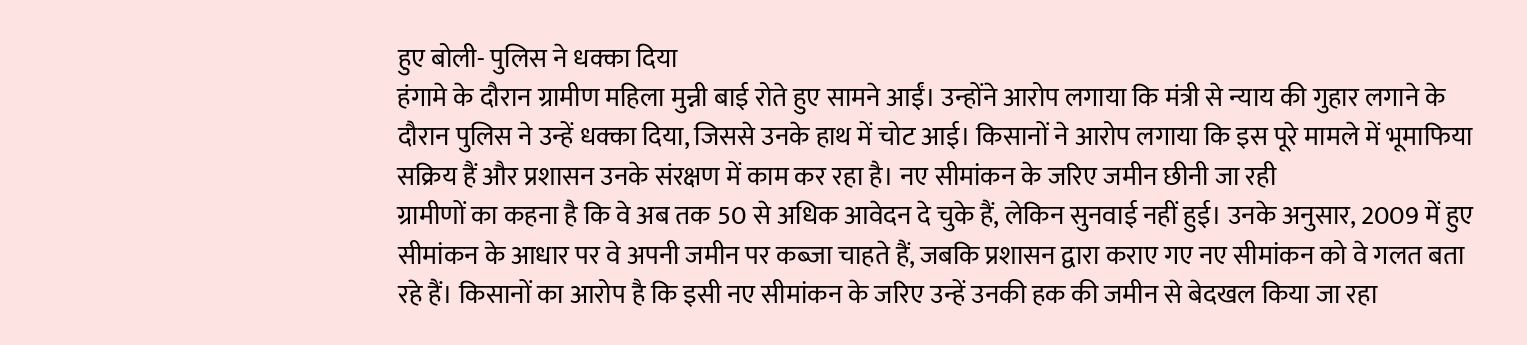हुए बोली- पुलिस ने धक्का दिया
हंगामे के दौरान ग्रामीण महिला मुन्नी बाई रोते हुए सामने आईं। उन्होंने आरोप लगाया कि मंत्री से न्याय की गुहार लगाने के दौरान पुलिस ने उन्हें धक्का दिया, जिससे उनके हाथ में चोट आई। किसानों ने आरोप लगाया कि इस पूरे मामले में भूमाफिया सक्रिय हैं और प्रशासन उनके संरक्षण में काम कर रहा है। नए सीमांकन के जरिए जमीन छीनी जा रही
ग्रामीणों का कहना है कि वे अब तक 50 से अधिक आवेदन दे चुके हैं, लेकिन सुनवाई नहीं हुई। उनके अनुसार, 2009 में हुए सीमांकन के आधार पर वे अपनी जमीन पर कब्जा चाहते हैं, जबकि प्रशासन द्वारा कराए गए नए सीमांकन को वे गलत बता रहे हैं। किसानों का आरोप है कि इसी नए सीमांकन के जरिए उन्हें उनकी हक की जमीन से बेदखल किया जा रहा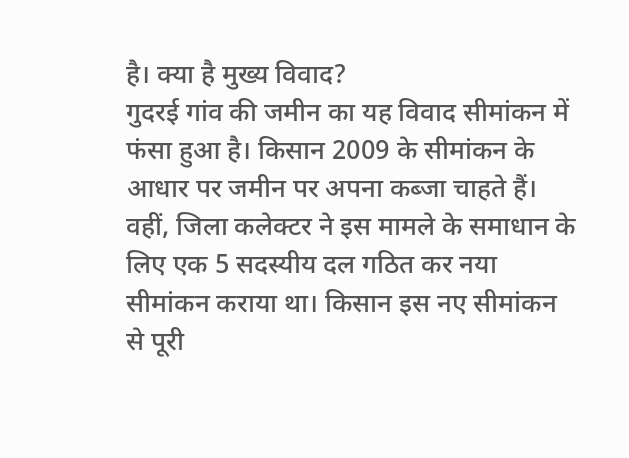है। क्या है मुख्य विवाद?
गुदरई गांव की जमीन का यह विवाद सीमांकन में फंसा हुआ है। किसान 2009 के सीमांकन के आधार पर जमीन पर अपना कब्जा चाहते हैं। वहीं, जिला कलेक्टर ने इस मामले के समाधान के लिए एक 5 सदस्यीय दल गठित कर नया सीमांकन कराया था। किसान इस नए सीमांकन से पूरी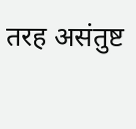तरह असंतुष्ट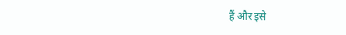हैं और इसे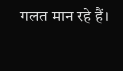गलत मान रहे हैं।